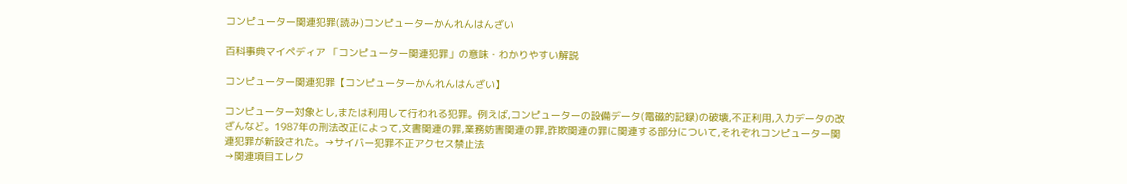コンピューター関連犯罪(読み)コンピューターかんれんはんざい

百科事典マイペディア 「コンピューター関連犯罪」の意味・わかりやすい解説

コンピューター関連犯罪【コンピューターかんれんはんざい】

コンピューター対象とし,または利用して行われる犯罪。例えば,コンピューターの設備データ(電磁的記録)の破壊,不正利用,入力データの改ざんなど。1987年の刑法改正によって,文書関連の罪,業務妨害関連の罪,詐欺関連の罪に関連する部分について,それぞれコンピューター関連犯罪が新設された。→サイバー犯罪不正アクセス禁止法
→関連項目エレク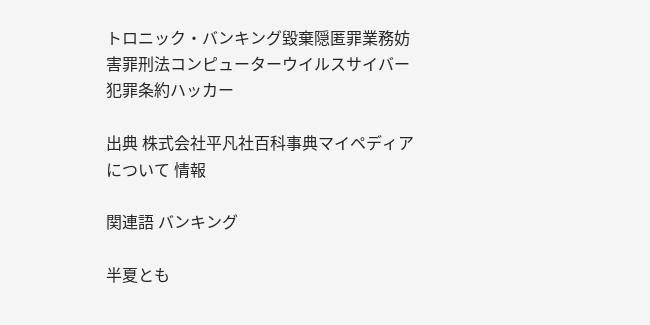トロニック・バンキング毀棄隠匿罪業務妨害罪刑法コンピューターウイルスサイバー犯罪条約ハッカー

出典 株式会社平凡社百科事典マイペディアについて 情報

関連語 バンキング

半夏とも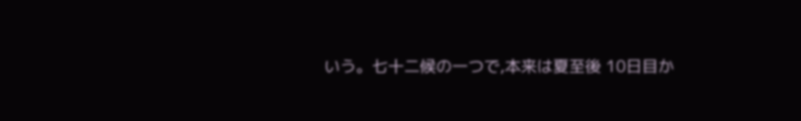いう。七十二候の一つで,本来は夏至後 10日目か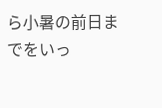ら小暑の前日までをいっ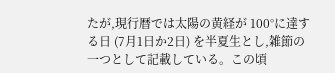たが,現行暦では太陽の黄経が 100°に達する日 (7月1日か2日) を半夏生とし,雑節の一つとして記載している。この頃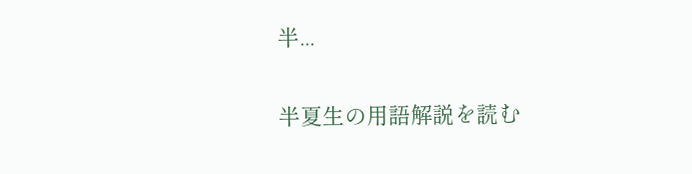半...

半夏生の用語解説を読む